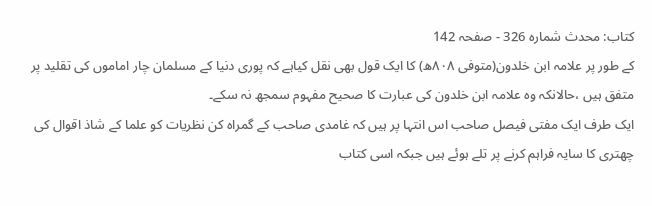کتاب: محدث شمارہ 326 - صفحہ 142
کے طور پر علامہ ابن خلدون(متوفی ۸۰۸ھ) کا ایک قول بھی نقل کیاہے کہ پوری دنیا کے مسلمان چار اماموں کی تقلید پر متفق ہیں ،حالانکہ وہ علامہ ابن خلدون کی عبارت کا صحیح مفہوم سمجھ نہ سکے۔
ایک طرف ایک مفتی فیصل صاحب اس انتہا پر ہیں کہ غامدی صاحب کے گمراہ کن نظریات کو علما کے شاذ اقوال کی چھتری کا سایہ فراہم کرنے پر تلے ہوئے ہیں جبکہ اسی کتاب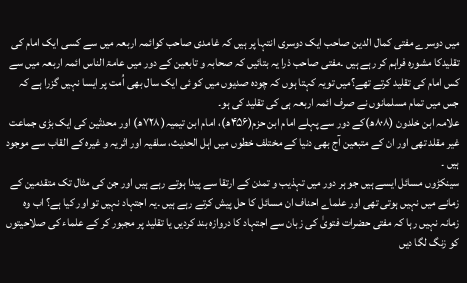میں دوسرے مفتی کمال الدین صاحب ایک دوسری انتہا پر ہیں کہ غامدی صاحب کوائمہ اربعہ میں سے کسی ایک امام کی تقلیدکا مشورہ فراہم کر رہے ہیں ۔مفتی صاحب ذرا یہ بتائیں کہ صحابہ و تابعین کے دور میں عامۃ الناس ائمہ اربعہ میں سے کس امام کی تقلید کرتے تھے؟میں تویہ کہتا ہوں کہ چودہ صدیوں میں کو ئی ایک سال بھی اُمت پر ایسا نہیں گزرا ہے کہ جس میں تمام مسلمانوں نے صرف ائمہ اربعہ ہی کی تقلید کی ہو۔
علامہ ابن خلدون (۸۰۸ھ)کے دور سے پہلے امام ابن حزم(۴۵۶ھ)، امام ابن تیمیہ( ۷۲۸ھ) اور محدثین کی ایک بڑی جماعت غیر مقلد تھی اور ان کے متبعین آج بھی دنیا کے مختلف خطوں میں اہل الحدیث، سلفیہ اور اثریہ و غیرہ کے القاب سے موجود ہیں ۔
سینکڑوں مسائل ایسے ہیں جو ہر دور میں تہذیب و تمدن کے ارتقا سے پیدا ہوتے رہے ہیں اور جن کی مثال تک متقدمین کے زمانے میں نہیں ہوتی تھی اور علماے احناف ان مسائل کا حل پیش کرتے رہے ہیں ۔یہ اجتہاد نہیں تو اور کیا ہے؟ اب وہ زمانہ نہیں رہا کہ مفتی حضرات فتویٰ کی زبان سے اجتہاد کا دروازہ بند کردیں یا تقلید پر مجبور کر کے علماء کی صلاحیتوں کو زنگ لگا دیں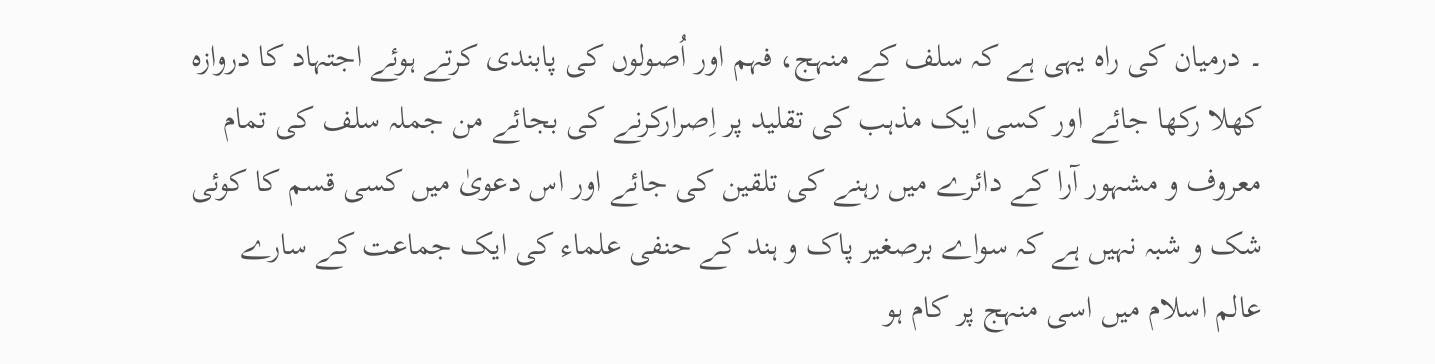۔ درمیان کی راہ یہی ہے کہ سلف کے منہج، فہم اور اُصولوں کی پابندی کرتے ہوئے اجتہاد کا دروازہ کھلا رکھا جائے اور کسی ایک مذہب کی تقلید پر اِصرارکرنے کی بجائے من جملہ سلف کی تمام معروف و مشہور آرا کے دائرے میں رہنے کی تلقین کی جائے اور اس دعویٰ میں کسی قسم کا کوئی شک و شبہ نہیں ہے کہ سواے برصغیر پاک و ہند کے حنفی علماء کی ایک جماعت کے سارے عالم اسلام میں اسی منہج پر کام ہو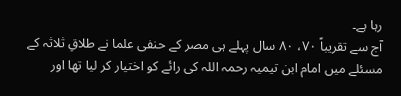رہا ہے۔
آج سے تقریباً ۷۰، ۸۰ سال پہلے ہی مصر کے حنفی علما نے طلاقِ ثلاثہ کے مسئلے میں امام ابن تیمیہ رحمہ اللہ کی رائے کو اختیار کر لیا تھا اور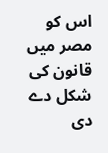اس کو مصر میں قانون کی شکل دے دی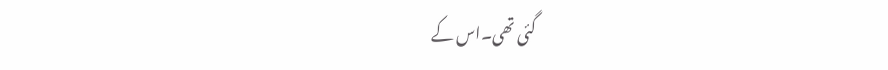گئی تھی۔اس کے